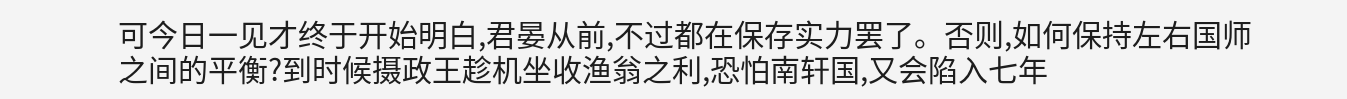可今日一见才终于开始明白,君晏从前,不过都在保存实力罢了。否则,如何保持左右国师之间的平衡?到时候摄政王趁机坐收渔翁之利,恐怕南轩国,又会陷入七年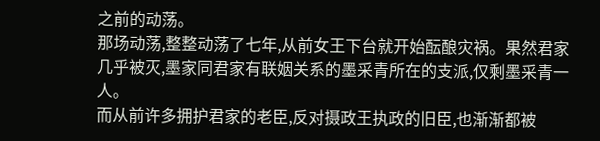之前的动荡。
那场动荡,整整动荡了七年,从前女王下台就开始酝酿灾祸。果然君家几乎被灭,墨家同君家有联姻关系的墨采青所在的支派,仅剩墨采青一人。
而从前许多拥护君家的老臣,反对摄政王执政的旧臣,也渐渐都被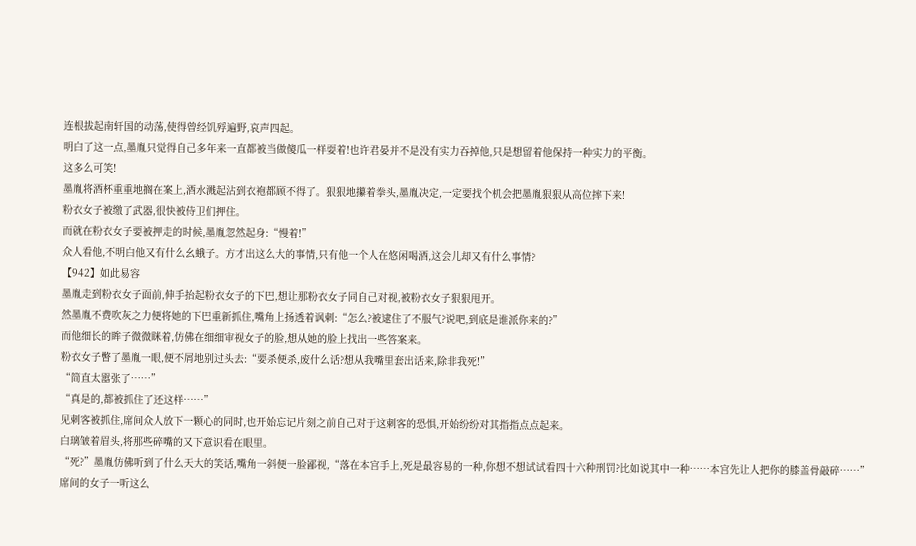连根拔起南轩国的动荡,使得曾经饥殍遍野,哀声四起。
明白了这一点,墨胤只觉得自己多年来一直都被当做傻瓜一样耍着!也许君晏并不是没有实力吞掉他,只是想留着他保持一种实力的平衡。
这多么可笑!
墨胤将酒杯重重地搁在案上,酒水溅起沾到衣袍都顾不得了。狠狠地攥着拳头,墨胤决定,一定要找个机会把墨胤狠狠从高位摔下来!
粉衣女子被缴了武器,很快被侍卫们押住。
而就在粉衣女子要被押走的时候,墨胤忽然起身:“慢着!”
众人看他,不明白他又有什么幺蛾子。方才出这么大的事情,只有他一个人在悠闲喝酒,这会儿却又有什么事情?
【942】如此易容
墨胤走到粉衣女子面前,伸手抬起粉衣女子的下巴,想让那粉衣女子同自己对视,被粉衣女子狠狠甩开。
然墨胤不费吹灰之力便将她的下巴重新抓住,嘴角上扬透着讽刺:“怎么?被逮住了不服气?说吧,到底是谁派你来的?”
而他细长的眸子微微眯着,仿佛在细细审视女子的脸,想从她的脸上找出一些答案来。
粉衣女子瞥了墨胤一眼,便不屑地别过头去:“要杀便杀,废什么话?想从我嘴里套出话来,除非我死!”
“简直太嚣张了……”
“真是的,都被抓住了还这样……”
见刺客被抓住,席间众人放下一颗心的同时,也开始忘记片刻之前自己对于这刺客的恐惧,开始纷纷对其指指点点起来。
白璃皱着眉头,将那些碎嘴的又下意识看在眼里。
“死?”墨胤仿佛听到了什么天大的笑话,嘴角一斜便一脸鄙视,“落在本宫手上,死是最容易的一种,你想不想试试看四十六种刑罚?比如说其中一种……本宫先让人把你的膝盖骨敲碎……”
席间的女子一听这么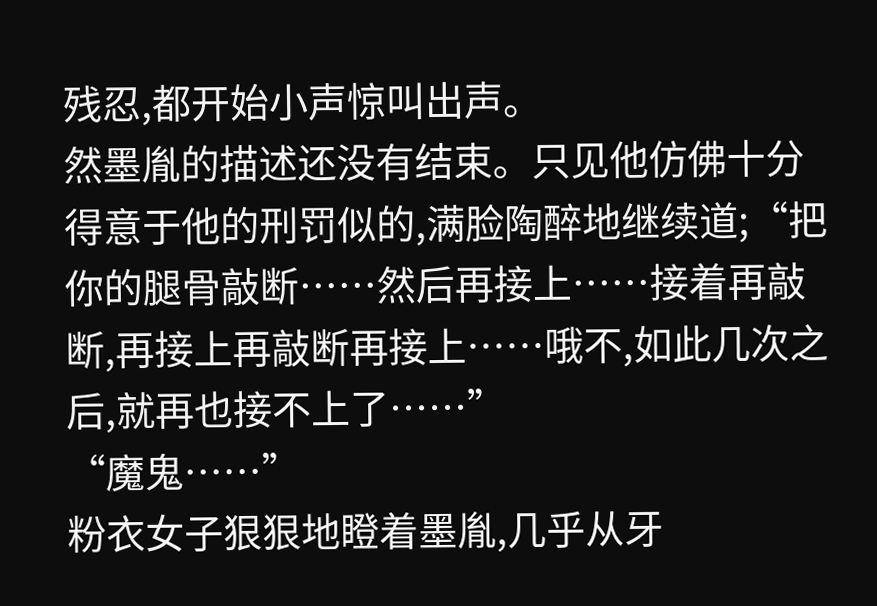残忍,都开始小声惊叫出声。
然墨胤的描述还没有结束。只见他仿佛十分得意于他的刑罚似的,满脸陶醉地继续道;“把你的腿骨敲断……然后再接上……接着再敲断,再接上再敲断再接上……哦不,如此几次之后,就再也接不上了……”
“魔鬼……”
粉衣女子狠狠地瞪着墨胤,几乎从牙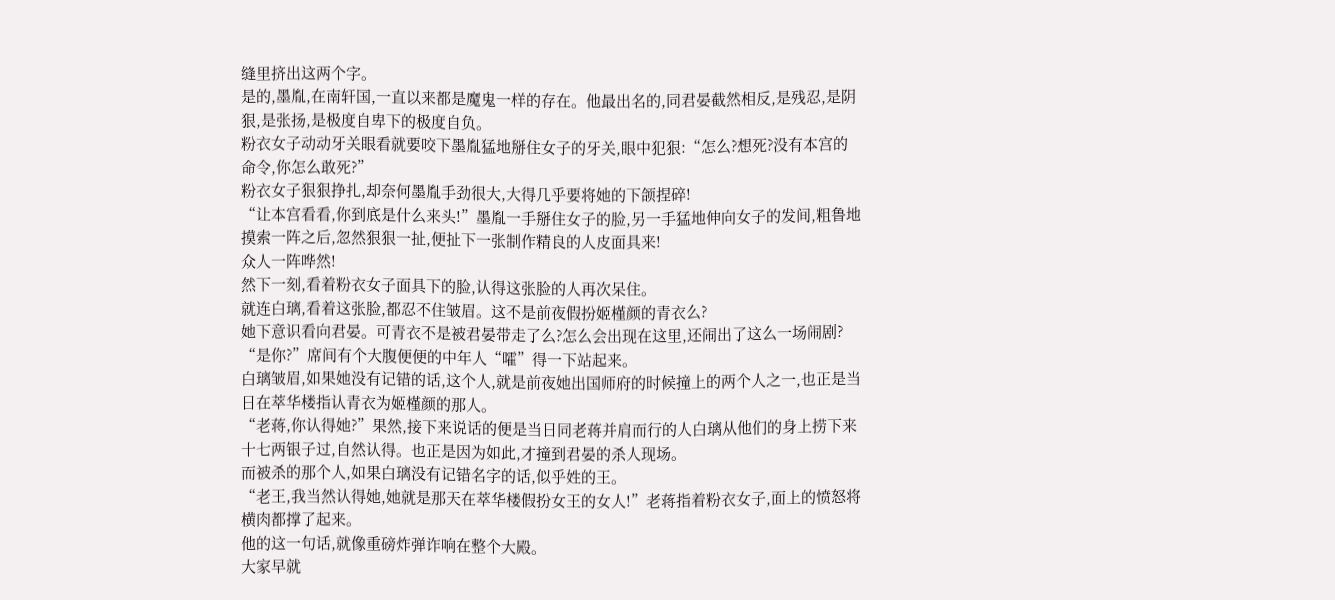缝里挤出这两个字。
是的,墨胤,在南轩国,一直以来都是魔鬼一样的存在。他最出名的,同君晏截然相反,是残忍,是阴狠,是张扬,是极度自卑下的极度自负。
粉衣女子动动牙关眼看就要咬下墨胤猛地掰住女子的牙关,眼中犯狠:“怎么?想死?没有本宫的命令,你怎么敢死?”
粉衣女子狠狠挣扎,却奈何墨胤手劲很大,大得几乎要将她的下颌捏碎!
“让本宫看看,你到底是什么来头!”墨胤一手掰住女子的脸,另一手猛地伸向女子的发间,粗鲁地摸索一阵之后,忽然狠狠一扯,便扯下一张制作精良的人皮面具来!
众人一阵哗然!
然下一刻,看着粉衣女子面具下的脸,认得这张脸的人再次呆住。
就连白璃,看着这张脸,都忍不住皱眉。这不是前夜假扮姬槿颜的青衣么?
她下意识看向君晏。可青衣不是被君晏带走了么?怎么会出现在这里,还闹出了这么一场闹剧?
“是你?”席间有个大腹便便的中年人“嚯”得一下站起来。
白璃皱眉,如果她没有记错的话,这个人,就是前夜她出国师府的时候撞上的两个人之一,也正是当日在萃华楼指认青衣为姬槿颜的那人。
“老蒋,你认得她?”果然,接下来说话的便是当日同老蒋并肩而行的人白璃从他们的身上捞下来十七两银子过,自然认得。也正是因为如此,才撞到君晏的杀人现场。
而被杀的那个人,如果白璃没有记错名字的话,似乎姓的王。
“老王,我当然认得她,她就是那天在萃华楼假扮女王的女人!”老蒋指着粉衣女子,面上的愤怒将横肉都撑了起来。
他的这一句话,就像重磅炸弹诈响在整个大殿。
大家早就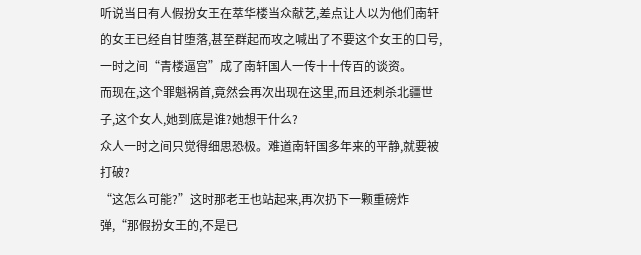听说当日有人假扮女王在萃华楼当众献艺,差点让人以为他们南轩的女王已经自甘堕落,甚至群起而攻之喊出了不要这个女王的口号,一时之间“青楼逼宫”成了南轩国人一传十十传百的谈资。
而现在,这个罪魁祸首,竟然会再次出现在这里,而且还刺杀北疆世子,这个女人,她到底是谁?她想干什么?
众人一时之间只觉得细思恐极。难道南轩国多年来的平静,就要被打破?
“这怎么可能?”这时那老王也站起来,再次扔下一颗重磅炸弹,“那假扮女王的,不是已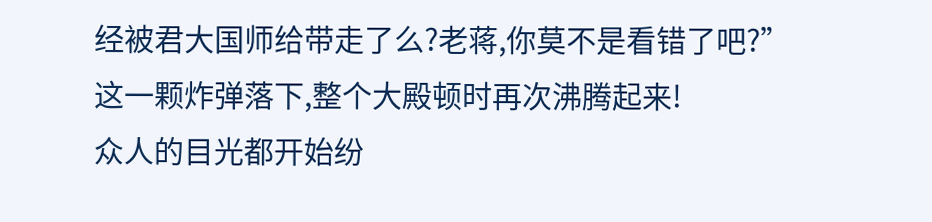经被君大国师给带走了么?老蒋,你莫不是看错了吧?”
这一颗炸弹落下,整个大殿顿时再次沸腾起来!
众人的目光都开始纷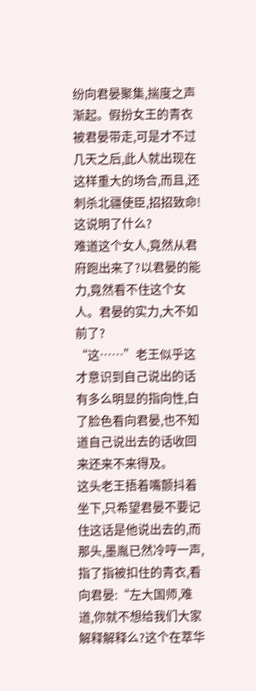纷向君晏聚集,揣度之声渐起。假扮女王的青衣被君晏带走,可是才不过几天之后,此人就出现在这样重大的场合,而且,还刺杀北疆使臣,招招致命!这说明了什么?
难道这个女人,竟然从君府跑出来了?以君晏的能力,竟然看不住这个女人。君晏的实力,大不如前了?
“这……”老王似乎这才意识到自己说出的话有多么明显的指向性,白了脸色看向君晏,也不知道自己说出去的话收回来还来不来得及。
这头老王捂着嘴颤抖着坐下,只希望君晏不要记住这话是他说出去的,而那头,墨胤已然冷哼一声,指了指被扣住的青衣,看向君晏:“左大国师,难道,你就不想给我们大家解释解释么?这个在萃华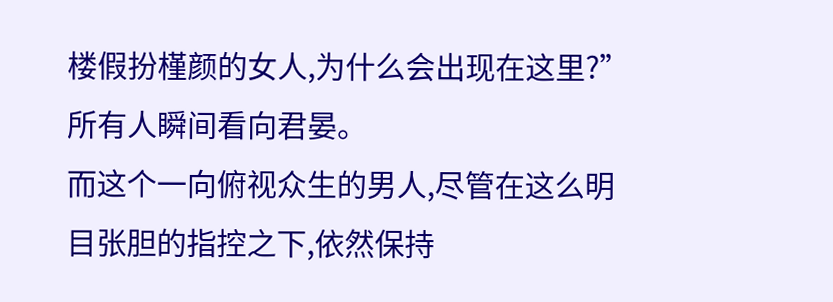楼假扮槿颜的女人,为什么会出现在这里?”
所有人瞬间看向君晏。
而这个一向俯视众生的男人,尽管在这么明目张胆的指控之下,依然保持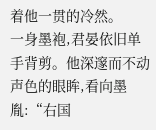着他一贯的冷然。
一身墨袍,君晏依旧单手背剪。他深邃而不动声色的眼眸,看向墨胤:“右国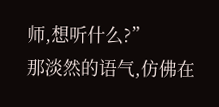师,想听什么?”
那淡然的语气,仿佛在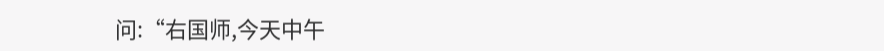问:“右国师,今天中午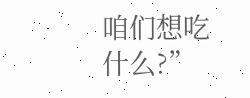咱们想吃什么?”